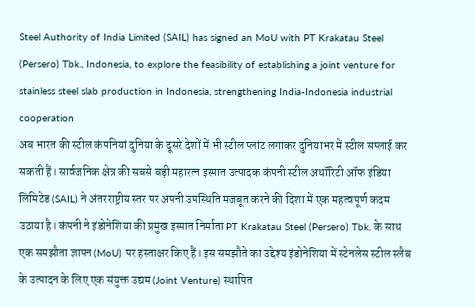Steel Authority of India Limited (SAIL) has signed an MoU with PT Krakatau Steel (Persero) Tbk., Indonesia, to explore the feasibility of establishing a joint venture for stainless steel slab production in Indonesia, strengthening India-Indonesia industrial cooperation
अब भारत की स्टील कंपनियां दुनिया के दूसरे देशों में भी स्टील प्लांट लगाकर दुनियाभर में स्टील सप्लाई कर सकती हैं। सार्वजनिक क्षेत्र की सबसे बड़ी महारत्न इस्पात उत्पादक कंपनी स्टील अथॉरिटी ऑफ इंडिया लिमिटेड (SAIL) ने अंतरराष्ट्रीय स्तर पर अपनी उपस्थिति मजबूत करने की दिशा में एक महत्वपूर्ण कदम उठाया है। कंपनी ने इंडोनेशिया की प्रमुख इस्पात निर्माता PT Krakatau Steel (Persero) Tbk. के साथ एक समझौता ज्ञापन (MoU) पर हस्ताक्षर किए हैं। इस समझौते का उद्देश्य इंडोनेशिया में स्टेनलेस स्टील स्लैब के उत्पादन के लिए एक संयुक्त उद्यम (Joint Venture) स्थापित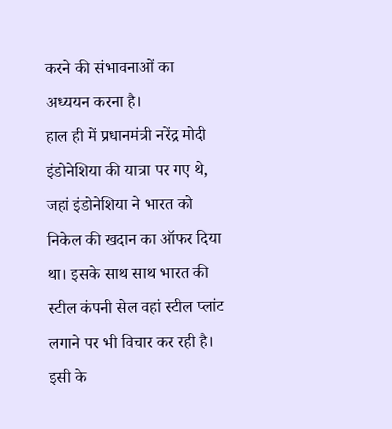करने की संभावनाओं का अध्ययन करना है।
हाल ही में प्रधानमंत्री नरेंद्र मोदी इंडोनेशिया की यात्रा पर गए थे, जहां इंडोनेशिया ने भारत को निकेल की खदान का ऑफर दिया था। इसके साथ साथ भारत की स्टील कंपनी सेल वहां स्टील प्लांट लगाने पर भी विचार कर रही है। इसी के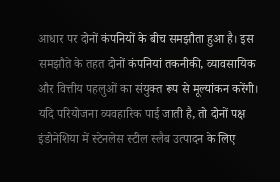आधार पर दोनों कंपनियों के बीच समझौता हुआ है। इस समझौते के तहत दोनों कंपनियां तकनीकी, व्यावसायिक और वित्तीय पहलुओं का संयुक्त रूप से मूल्यांकन करेंगी। यदि परियोजना व्यवहारिक पाई जाती है, तो दोनों पक्ष इंडोनेशिया में स्टेनलेस स्टील स्लैब उत्पादन के लिए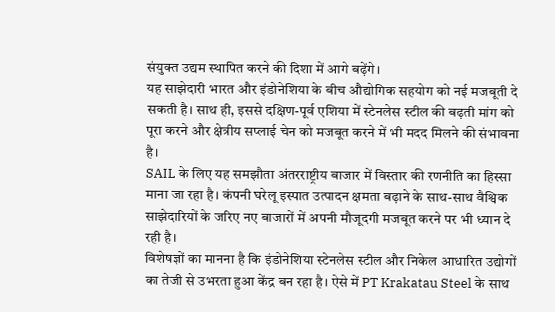संयुक्त उद्यम स्थापित करने की दिशा में आगे बढ़ेंगे।
यह साझेदारी भारत और इंडोनेशिया के बीच औद्योगिक सहयोग को नई मजबूती दे सकती है। साथ ही, इससे दक्षिण-पूर्व एशिया में स्टेनलेस स्टील की बढ़ती मांग को पूरा करने और क्षेत्रीय सप्लाई चेन को मजबूत करने में भी मदद मिलने की संभावना है।
SAIL के लिए यह समझौता अंतरराष्ट्रीय बाजार में विस्तार की रणनीति का हिस्सा माना जा रहा है। कंपनी घरेलू इस्पात उत्पादन क्षमता बढ़ाने के साथ-साथ वैश्विक साझेदारियों के जरिए नए बाजारों में अपनी मौजूदगी मजबूत करने पर भी ध्यान दे रही है।
विशेषज्ञों का मानना है कि इंडोनेशिया स्टेनलेस स्टील और निकेल आधारित उद्योगों का तेजी से उभरता हुआ केंद्र बन रहा है। ऐसे में PT Krakatau Steel के साथ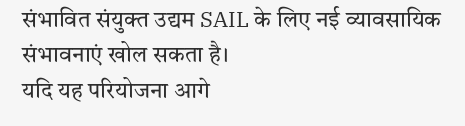संभावित संयुक्त उद्यम SAIL के लिए नई व्यावसायिक संभावनाएं खोल सकता है।
यदि यह परियोजना आगे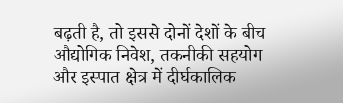बढ़ती है, तो इससे दोनों देशों के बीच औद्योगिक निवेश, तकनीकी सहयोग और इस्पात क्षेत्र में दीर्घकालिक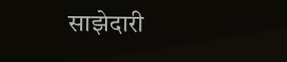साझेदारी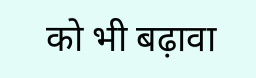को भी बढ़ावा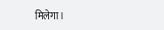मिलेगा।